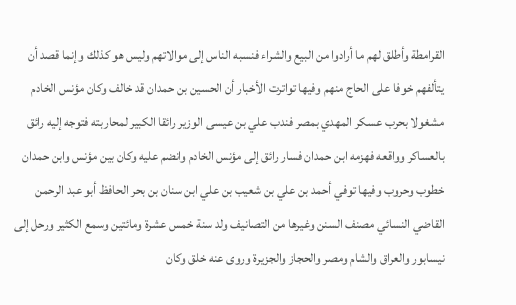القرامطة وأطلق لهم ما أرادوا من البيع والشراء فنسبه الناس إلى موالاتهم وليس هو كذلك وإنما قصد أن يتألفهم خوفا على الحاج منهم وفيها تواترت الأخبار أن الحسين بن حمدان قد خالف وكان مؤنس الخادم مشغولا بحرب عسكر المهدي بمصر فندب علي بن عيسى الوزير رائقا الكبير لمحاربته فتوجه إليه رائق بالعساكر وواقعه فهزمه ابن حمدان فسار رائق إلى مؤنس الخادم وانضم عليه وكان بين مؤنس وابن حمدان خطوب وحروب وفيها توفي أحمد بن علي بن شعيب بن علي ابن سنان بن بحر الحافظ أبو عبد الرحمن القاضي النسائي مصنف السنن وغيرها من التصانيف ولد سنة خمس عشرة ومائتين وسمع الكثير ورحل إلى نيسابور والعراق والشام ومصر والحجاز والجزيرة وروى عنه خلق وكان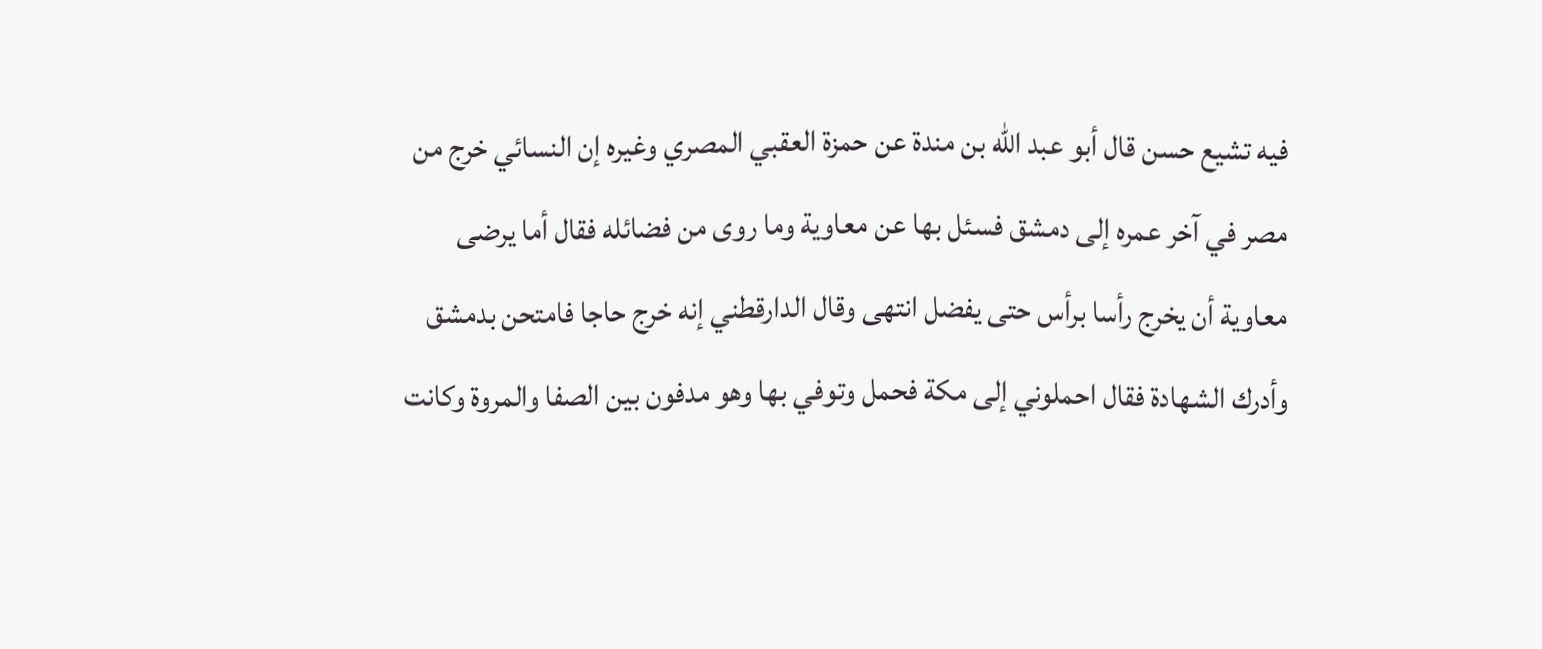فيه تشيع حسن قال أبو عبد الله بن مندة عن حمزة العقبي المصري وغيره إن النسائي خرج من مصر في آخر عمره إلى دمشق فسئل بها عن معاوية وما روى من فضائله فقال أما يرضى معاوية أن يخرج رأسا برأس حتى يفضل انتهى وقال الدارقطني إنه خرج حاجا فامتحن بدمشق وأدرك الشهادة فقال احملوني إلى مكة فحمل وتوفي بها وهو مدفون بين الصفا والمروة وكانت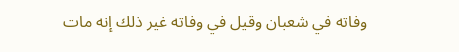وفاته في شعبان وقيل في وفاته غير ذلك إنه مات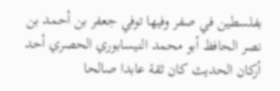بفلسطين في صفر وفيها توفي جعفر بن أحمد بن نصر الحافظ أبو محمد النيسابوري الحصري أحد أركان الحديث كان ثقة عابدا صالحا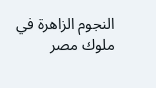النجوم الزاهرة في ملوك مصر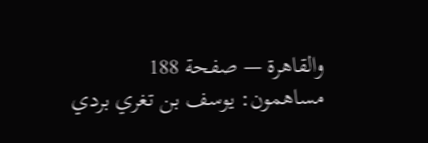والقاهرة — صفحة 188
مساهمون: يوسف بن تغري بردي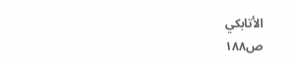الأتابكي
ص١٨٨